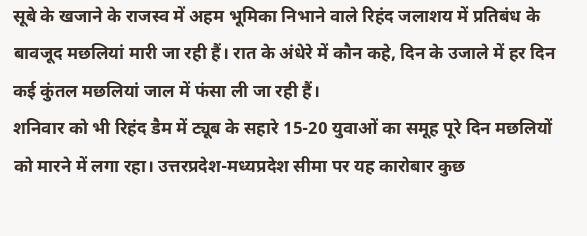सूबे के खजाने के राजस्व में अहम भूमिका निभाने वाले रिहंद जलाशय में प्रतिबंध के बावजूद मछलियां मारी जा रही हैं। रात के अंधेरे में कौन कहे, दिन के उजाले में हर दिन कई कुंतल मछलियां जाल में फंसा ली जा रही हैं।
शनिवार को भी रिहंद डैम में ट्यूब के सहारे 15-20 युवाओं का समूह पूरे दिन मछलियों को मारने में लगा रहा। उत्तरप्रदेश-मध्यप्रदेश सीमा पर यह कारोबार कुछ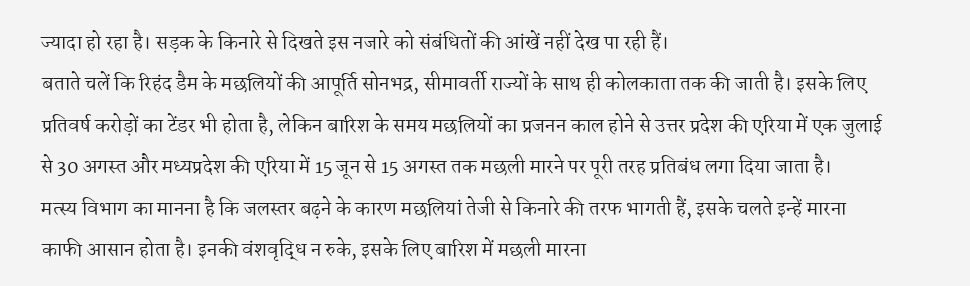ज्यादा हो रहा है। सड़क के किनारे से दिखते इस नजारे को संबंधितों की आंखें नहीं देख पा रही हैं।
बताते चलें कि रिहंद डैम के मछलियों की आपूर्ति सोनभद्र, सीमावर्ती राज्यों के साथ ही कोलकाता तक की जाती है। इसके लिए प्रतिवर्ष करोड़ों का टेंडर भी होता है, लेकिन बारिश के समय मछलियों का प्रजनन काल होने से उत्तर प्रदेश की एरिया में एक जुलाई से 30 अगस्त और मध्यप्रदेश की एरिया में 15 जून से 15 अगस्त तक मछली मारने पर पूरी तरह प्रतिबंध लगा दिया जाता है।
मत्स्य विभाग का मानना है कि जलस्तर बढ़ने के कारण मछलियां तेजी से किनारे की तरफ भागती हैं, इसके चलते इन्हें मारना काफी आसान होता है। इनकी वंशवृद्धि न रुके, इसके लिए बारिश में मछली मारना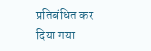प्रतिबंधित कर दिया गया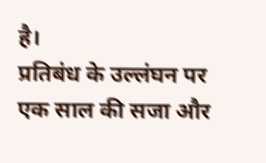है।
प्रतिबंध के उल्लंघन पर एक साल की सजा और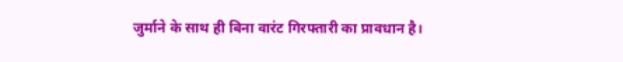जुर्माने के साथ ही बिना वारंट गिरफ्तारी का प्रावधान है।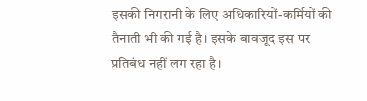इसकी निगरानी के लिए अधिकारियों-कर्मियों की तैनाती भी की गई है। इसके बावजूद इस पर प्रतिबंध नहीं लग रहा है।